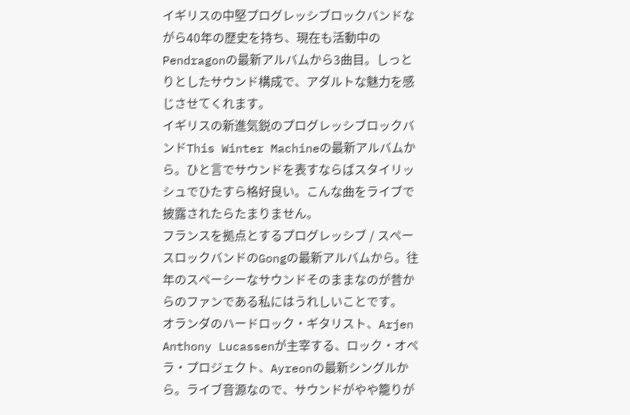イギリスの中堅プログレッシブロックバンドながら40年の歴史を持ち、現在も活動中のPendragonの最新アルバムから3曲目。しっとりとしたサウンド構成で、アダルトな魅力を感じさせてくれます。
イギリスの新進気鋭のプログレッシブロックバンドThis Winter Machineの最新アルバムから。ひと言でサウンドを表すならばスタイリッシュでひたすら格好良い。こんな曲をライブで披露されたらたまりません。
フランスを拠点とするプログレッシブ / スペースロックバンドのGongの最新アルバムから。往年のスペーシーなサウンドそのままなのが昔からのファンである私にはうれしいことです。
オランダのハードロック・ギタリスト、Arjen Anthony Lucassenが主宰する、ロック・オペラ・プロジェクト、Ayreonの最新シングルから。ライブ音源なので、サウンドがやや籠りが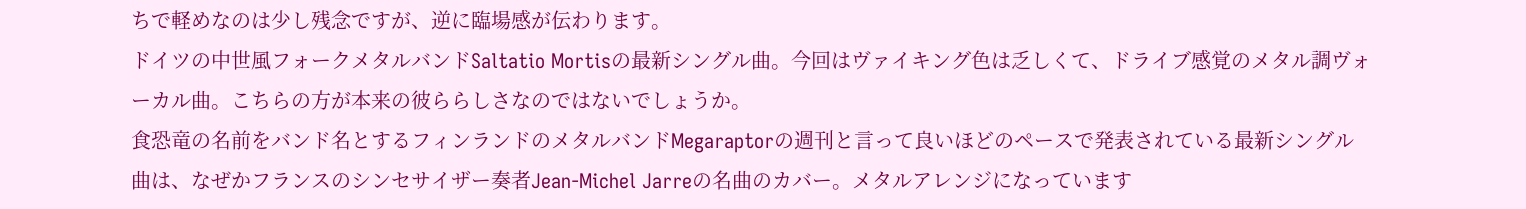ちで軽めなのは少し残念ですが、逆に臨場感が伝わります。
ドイツの中世風フォークメタルバンドSaltatio Mortisの最新シングル曲。今回はヴァイキング色は乏しくて、ドライブ感覚のメタル調ヴォーカル曲。こちらの方が本来の彼ららしさなのではないでしょうか。
食恐竜の名前をバンド名とするフィンランドのメタルバンドMegaraptorの週刊と言って良いほどのペースで発表されている最新シングル曲は、なぜかフランスのシンセサイザー奏者Jean-Michel Jarreの名曲のカバー。メタルアレンジになっています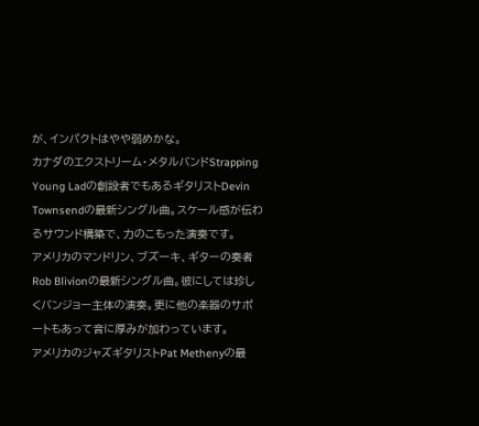が、インパクトはやや弱めかな。
カナダのエクストリーム・メタルバンドStrapping Young Ladの創設者でもあるギタリストDevin Townsendの最新シングル曲。スケール感が伝わるサウンド構築で、力のこもった演奏です。
アメリカのマンドリン、ブズーキ、ギターの奏者Rob Blivionの最新シングル曲。彼にしては珍しくバンジョー主体の演奏。更に他の楽器のサポートもあって音に厚みが加わっています。
アメリカのジャズギタリストPat Methenyの最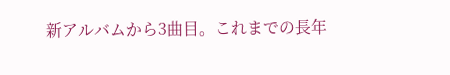新アルバムから3曲目。これまでの長年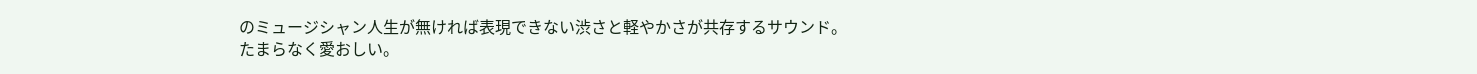のミュージシャン人生が無ければ表現できない渋さと軽やかさが共存するサウンド。たまらなく愛おしい。